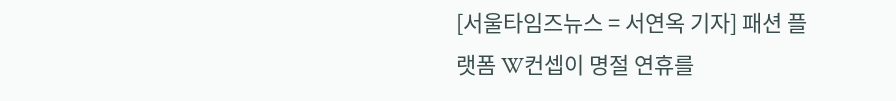[서울타임즈뉴스 = 서연옥 기자] 패션 플랫폼 W컨셉이 명절 연휴를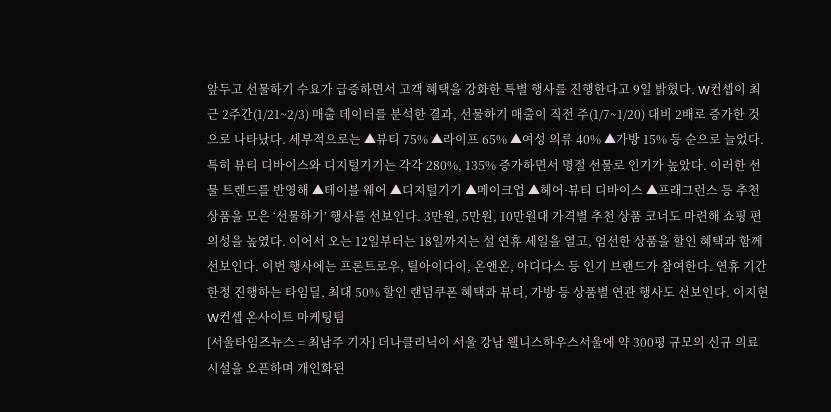앞두고 선물하기 수요가 급증하면서 고객 혜택을 강화한 특별 행사를 진행한다고 9일 밝혔다. W컨셉이 최근 2주간(1/21~2/3) 매출 데이터를 분석한 결과, 선물하기 매출이 직전 주(1/7~1/20) 대비 2배로 증가한 것으로 나타났다. 세부적으로는 ▲뷰티 75% ▲라이프 65% ▲여성 의류 40% ▲가방 15% 등 순으로 늘었다. 특히 뷰티 디바이스와 디지털기기는 각각 280%, 135% 증가하면서 명절 선물로 인기가 높았다. 이러한 선물 트렌드를 반영해 ▲테이블 웨어 ▲디지털기기 ▲메이크업 ▲헤어∙뷰티 디바이스 ▲프래그런스 등 추천 상품을 모은 ‘선물하기’ 행사를 선보인다. 3만원, 5만원, 10만원대 가격별 추천 상품 코너도 마련해 쇼핑 편의성을 높였다. 이어서 오는 12일부터는 18일까지는 설 연휴 세일을 열고, 엄선한 상품을 할인 혜택과 함께 선보인다. 이번 행사에는 프론트로우, 틸아이다이, 온앤온, 아디다스 등 인기 브랜드가 참여한다. 연휴 기간 한정 진행하는 타임딜, 최대 50% 할인 랜덤쿠폰 혜택과 뷰티, 가방 등 상품별 연관 행사도 선보인다. 이지현 W컨셉 온사이트 마케팅팀
[서울타임즈뉴스 = 최남주 기자] 더나클리닉이 서울 강남 웰니스하우스서울에 약 300평 규모의 신규 의료 시설을 오픈하며 개인화된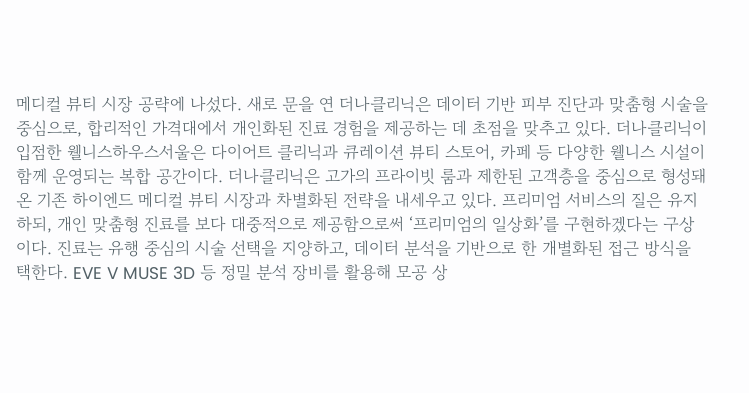메디컬 뷰티 시장 공략에 나섰다. 새로 문을 연 더나클리닉은 데이터 기반 피부 진단과 맞춤형 시술을 중심으로, 합리적인 가격대에서 개인화된 진료 경험을 제공하는 데 초점을 맞추고 있다. 더나클리닉이 입점한 웰니스하우스서울은 다이어트 클리닉과 큐레이션 뷰티 스토어, 카페 등 다양한 웰니스 시설이 함께 운영되는 복합 공간이다. 더나클리닉은 고가의 프라이빗 룸과 제한된 고객층을 중심으로 형성돼 온 기존 하이엔드 메디컬 뷰티 시장과 차별화된 전략을 내세우고 있다. 프리미엄 서비스의 질은 유지하되, 개인 맞춤형 진료를 보다 대중적으로 제공함으로써 ‘프리미엄의 일상화’를 구현하겠다는 구상이다. 진료는 유행 중심의 시술 선택을 지양하고, 데이터 분석을 기반으로 한 개별화된 접근 방식을 택한다. EVE V MUSE 3D 등 정밀 분석 장비를 활용해 모공 상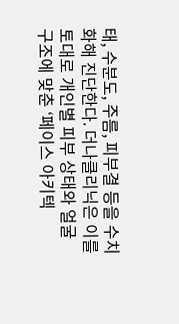태, 수분도, 주름, 피부결 등을 수치화해 진단한다. 더나클리닉은 이를 토대로 개인별 피부 상태와 얼굴 구조에 맞춘 ‘페이스 아키텍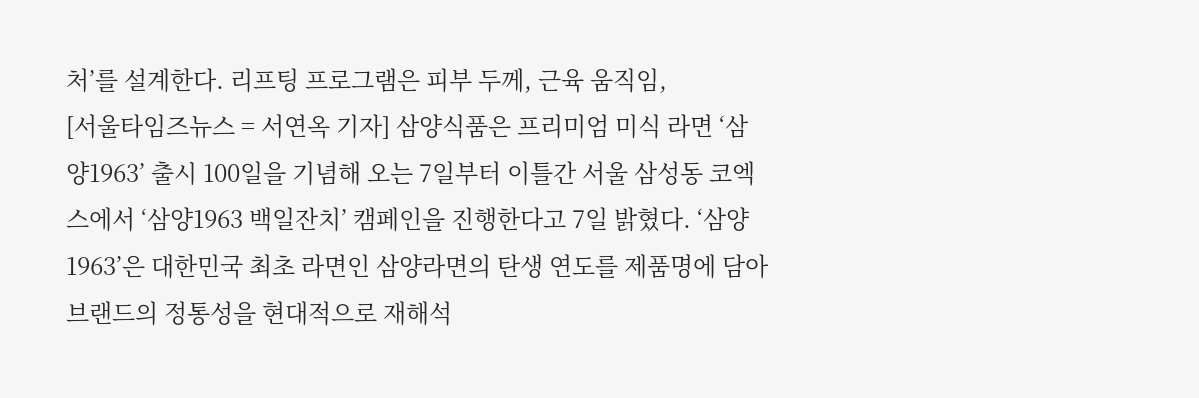처’를 설계한다. 리프팅 프로그램은 피부 두께, 근육 움직임,
[서울타임즈뉴스 = 서연옥 기자] 삼양식품은 프리미엄 미식 라면 ‘삼양1963’ 출시 100일을 기념해 오는 7일부터 이틀간 서울 삼성동 코엑스에서 ‘삼양1963 백일잔치’ 캠페인을 진행한다고 7일 밝혔다. ‘삼양1963’은 대한민국 최초 라면인 삼양라면의 탄생 연도를 제품명에 담아 브랜드의 정통성을 현대적으로 재해석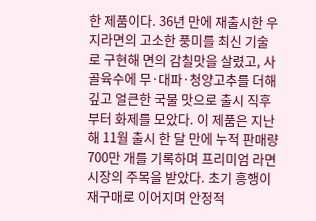한 제품이다. 36년 만에 재출시한 우지라면의 고소한 풍미를 최신 기술로 구현해 면의 감칠맛을 살렸고, 사골육수에 무·대파·청양고추를 더해 깊고 얼큰한 국물 맛으로 출시 직후부터 화제를 모았다. 이 제품은 지난해 11월 출시 한 달 만에 누적 판매량 700만 개를 기록하며 프리미엄 라면 시장의 주목을 받았다. 초기 흥행이 재구매로 이어지며 안정적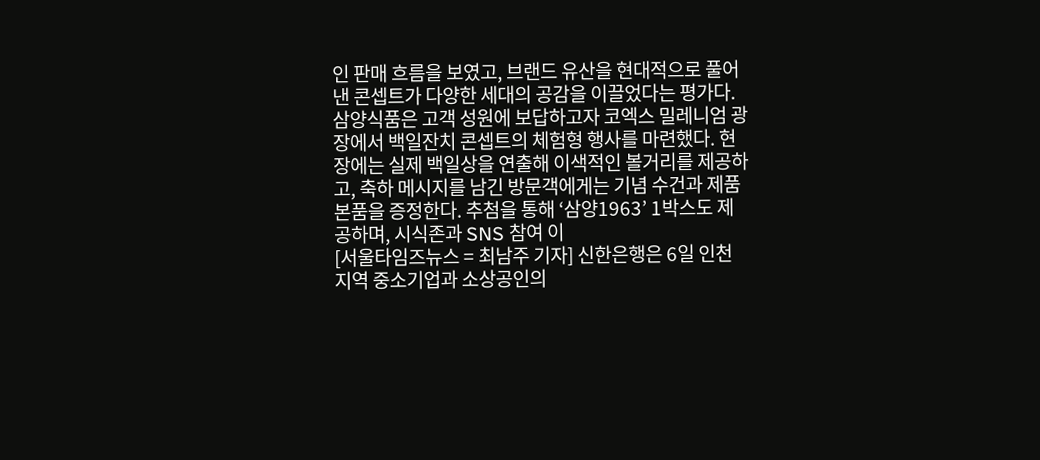인 판매 흐름을 보였고, 브랜드 유산을 현대적으로 풀어낸 콘셉트가 다양한 세대의 공감을 이끌었다는 평가다. 삼양식품은 고객 성원에 보답하고자 코엑스 밀레니엄 광장에서 백일잔치 콘셉트의 체험형 행사를 마련했다. 현장에는 실제 백일상을 연출해 이색적인 볼거리를 제공하고, 축하 메시지를 남긴 방문객에게는 기념 수건과 제품 본품을 증정한다. 추첨을 통해 ‘삼양1963’ 1박스도 제공하며, 시식존과 SNS 참여 이
[서울타임즈뉴스 = 최남주 기자] 신한은행은 6일 인천 지역 중소기업과 소상공인의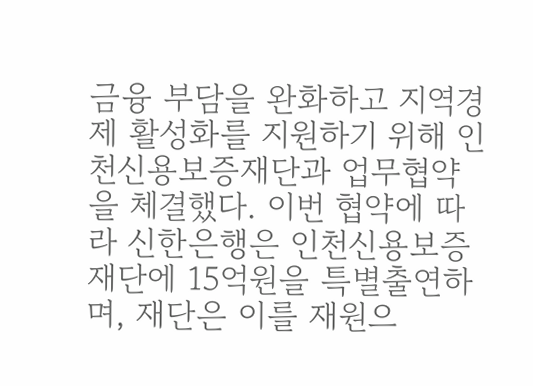금융 부담을 완화하고 지역경제 활성화를 지원하기 위해 인천신용보증재단과 업무협약을 체결했다. 이번 협약에 따라 신한은행은 인천신용보증재단에 15억원을 특별출연하며, 재단은 이를 재원으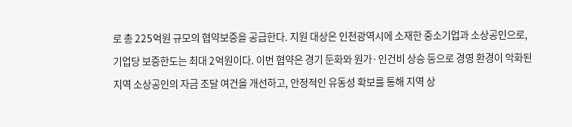로 총 225억원 규모의 협약보증을 공급한다. 지원 대상은 인천광역시에 소재한 중소기업과 소상공인으로, 기업당 보증한도는 최대 2억원이다. 이번 협약은 경기 둔화와 원가·인건비 상승 등으로 경영 환경이 악화된 지역 소상공인의 자금 조달 여건을 개선하고, 안정적인 유동성 확보를 통해 지역 상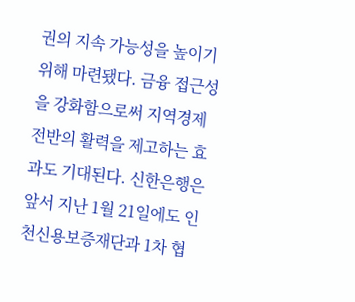권의 지속 가능성을 높이기 위해 마련됐다. 금융 접근성을 강화함으로써 지역경제 전반의 활력을 제고하는 효과도 기대된다. 신한은행은 앞서 지난 1월 21일에도 인천신용보증재단과 1차 협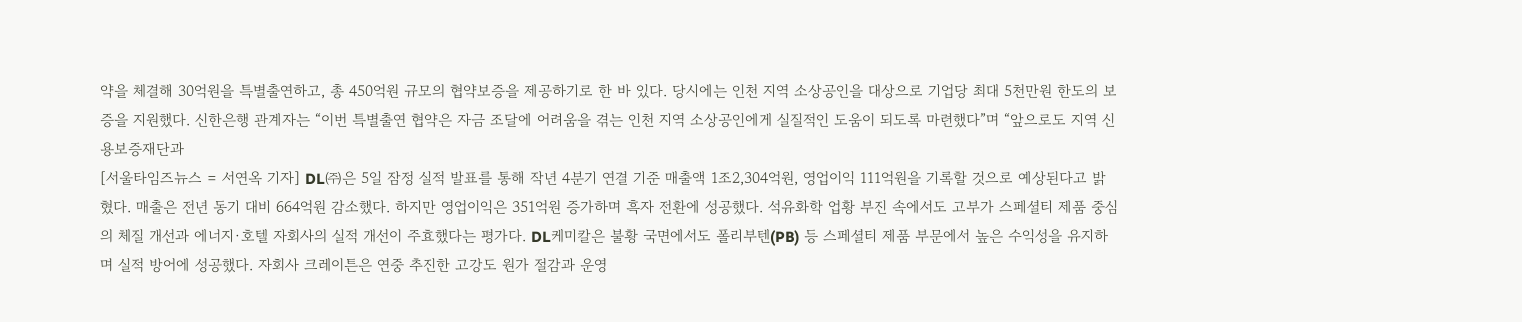약을 체결해 30억원을 특별출연하고, 총 450억원 규모의 협약보증을 제공하기로 한 바 있다. 당시에는 인천 지역 소상공인을 대상으로 기업당 최대 5천만원 한도의 보증을 지원했다. 신한은행 관계자는 “이번 특별출연 협약은 자금 조달에 어려움을 겪는 인천 지역 소상공인에게 실질적인 도움이 되도록 마련했다”며 “앞으로도 지역 신용보증재단과
[서울타임즈뉴스 = 서연옥 기자] DL㈜은 5일 잠정 실적 발표를 통해 작년 4분기 연결 기준 매출액 1조2,304억원, 영업이익 111억원을 기록할 것으로 예상된다고 밝혔다. 매출은 전년 동기 대비 664억원 감소했다. 하지만 영업이익은 351억원 증가하며 흑자 전환에 성공했다. 석유화학 업황 부진 속에서도 고부가 스페셜티 제품 중심의 체질 개선과 에너지·호텔 자회사의 실적 개선이 주효했다는 평가다. DL케미칼은 불황 국면에서도 폴리부텐(PB) 등 스페셜티 제품 부문에서 높은 수익성을 유지하며 실적 방어에 성공했다. 자회사 크레이튼은 연중 추진한 고강도 원가 절감과 운영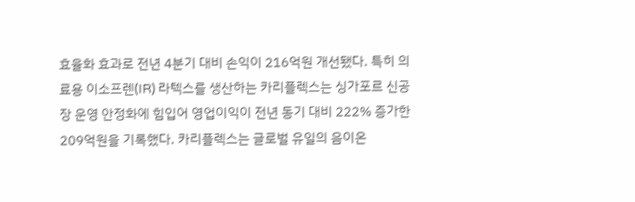효율화 효과로 전년 4분기 대비 손익이 216억원 개선됐다. 특히 의료용 이소프렌(IR) 라텍스를 생산하는 카리플렉스는 싱가포르 신공장 운영 안정화에 힘입어 영업이익이 전년 동기 대비 222% 증가한 209억원을 기록했다. 카리플렉스는 글로벌 유일의 음이온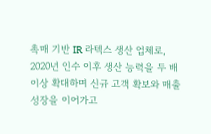촉매 기반 IR 라텍스 생산 업체로, 2020년 인수 이후 생산 능력을 두 배 이상 확대하며 신규 고객 확보와 매출 성장을 이어가고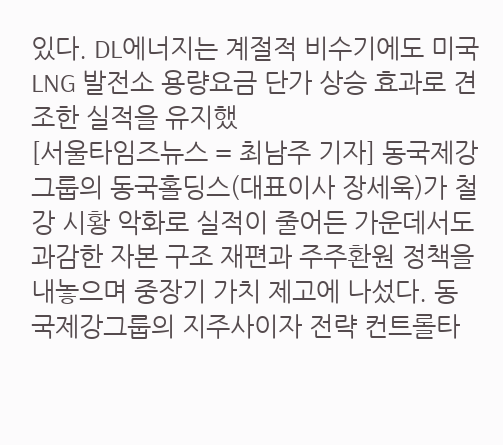있다. DL에너지는 계절적 비수기에도 미국 LNG 발전소 용량요금 단가 상승 효과로 견조한 실적을 유지했
[서울타임즈뉴스 = 최남주 기자] 동국제강그룹의 동국홀딩스(대표이사 장세욱)가 철강 시황 악화로 실적이 줄어든 가운데서도 과감한 자본 구조 재편과 주주환원 정책을 내놓으며 중장기 가치 제고에 나섰다. 동국제강그룹의 지주사이자 전략 컨트롤타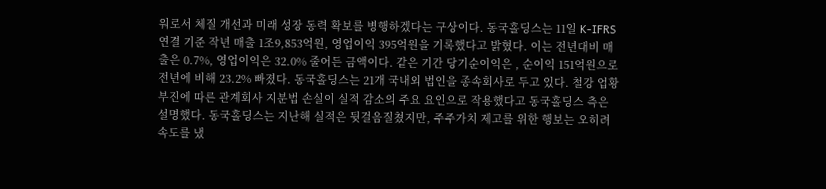워로서 체질 개선과 미래 성장 동력 확보를 병행하겠다는 구상이다. 동국홀딩스는 11일 K-IFRS 연결 기준 작년 매출 1조9,853억원, 영업이익 395억원을 기록했다고 밝혔다. 이는 전년대비 매출은 0.7%, 영업이익은 32.0% 줄어든 금액이다. 같은 기간 당기순이익은 , 순이익 151억원으로 전년에 비해 23.2% 빠졌다. 동국홀딩스는 21개 국내외 법인을 종속회사로 두고 있다. 철강 업황 부진에 따른 관계회사 지분법 손실이 실적 감소의 주요 요인으로 작용했다고 동국홀딩스 측은 설명했다. 동국홀딩스는 지난해 실적은 뒷걸음질쳤지만, 주주가치 제고를 위한 행보는 오히려 속도를 냈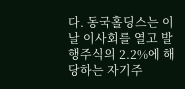다. 동국홀딩스는 이날 이사회를 열고 발행주식의 2.2%에 해당하는 자기주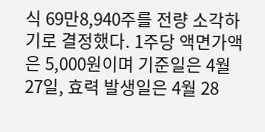식 69만8,940주를 전량 소각하기로 결정했다. 1주당 액면가액은 5,000원이며 기준일은 4월 27일, 효력 발생일은 4월 28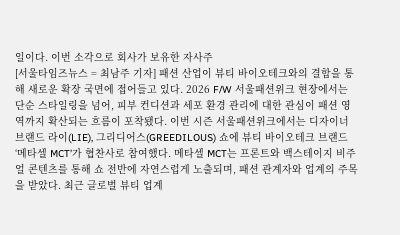일이다. 이번 소각으로 회사가 보유한 자사주
[서울타임즈뉴스 = 최남주 기자] 패션 산업이 뷰티 바이오테크와의 결합을 통해 새로운 확장 국면에 접어들고 있다. 2026 F/W 서울패션위크 현장에서는 단순 스타일링을 넘어, 피부 컨디션과 세포 환경 관리에 대한 관심이 패션 영역까지 확산되는 흐름이 포착됐다. 이번 시즌 서울패션위크에서는 디자이너 브랜드 라이(LIE), 그리디어스(GREEDILOUS) 쇼에 뷰티 바이오테크 브랜드 ‘메타셀 MCT’가 협찬사로 참여했다. 메타셀 MCT는 프론트와 백스테이지 비주얼 콘텐츠를 통해 쇼 전반에 자연스럽게 노출되며, 패션 관계자와 업계의 주목을 받았다. 최근 글로벌 뷰티 업계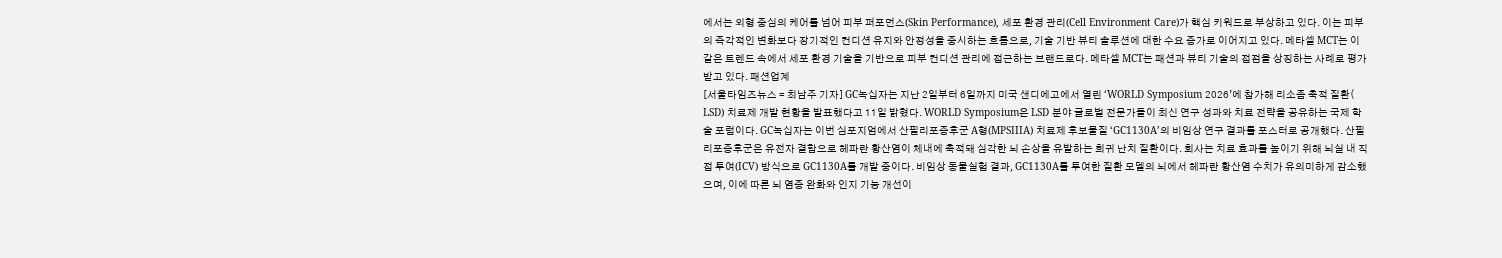에서는 외형 중심의 케어를 넘어 피부 퍼포먼스(Skin Performance), 세포 환경 관리(Cell Environment Care)가 핵심 키워드로 부상하고 있다. 이는 피부의 즉각적인 변화보다 장기적인 컨디션 유지와 안정성을 중시하는 흐름으로, 기술 기반 뷰티 솔루션에 대한 수요 증가로 이어지고 있다. 메타셀 MCT는 이같은 트렌드 속에서 세포 환경 기술을 기반으로 피부 컨디션 관리에 접근하는 브랜드로다. 메타셀 MCT는 패션과 뷰티 기술의 접점을 상징하는 사례로 평가받고 있다. 패션업계
[서울타임즈뉴스 = 최남주 기자] GC녹십자는 지난 2일부터 6일까지 미국 샌디에고에서 열린 ‘WORLD Symposium 2026’에 참가해 리소좀 축적 질환( LSD) 치료제 개발 현황을 발표했다고 11일 밝혔다. WORLD Symposium은 LSD 분야 글로벌 전문가들이 최신 연구 성과와 치료 전략을 공유하는 국제 학술 포럼이다. GC녹십자는 이번 심포지엄에서 산필리포증후군 A형(MPSIIIA) 치료제 후보물질 ‘GC1130A’의 비임상 연구 결과를 포스터로 공개했다. 산필리포증후군은 유전자 결함으로 헤파란 황산염이 체내에 축적돼 심각한 뇌 손상을 유발하는 희귀 난치 질환이다. 회사는 치료 효과를 높이기 위해 뇌실 내 직접 투여(ICV) 방식으로 GC1130A를 개발 중이다. 비임상 동물실험 결과, GC1130A를 투여한 질환 모델의 뇌에서 헤파란 황산염 수치가 유의미하게 감소했으며, 이에 따른 뇌 염증 완화와 인지 기능 개선이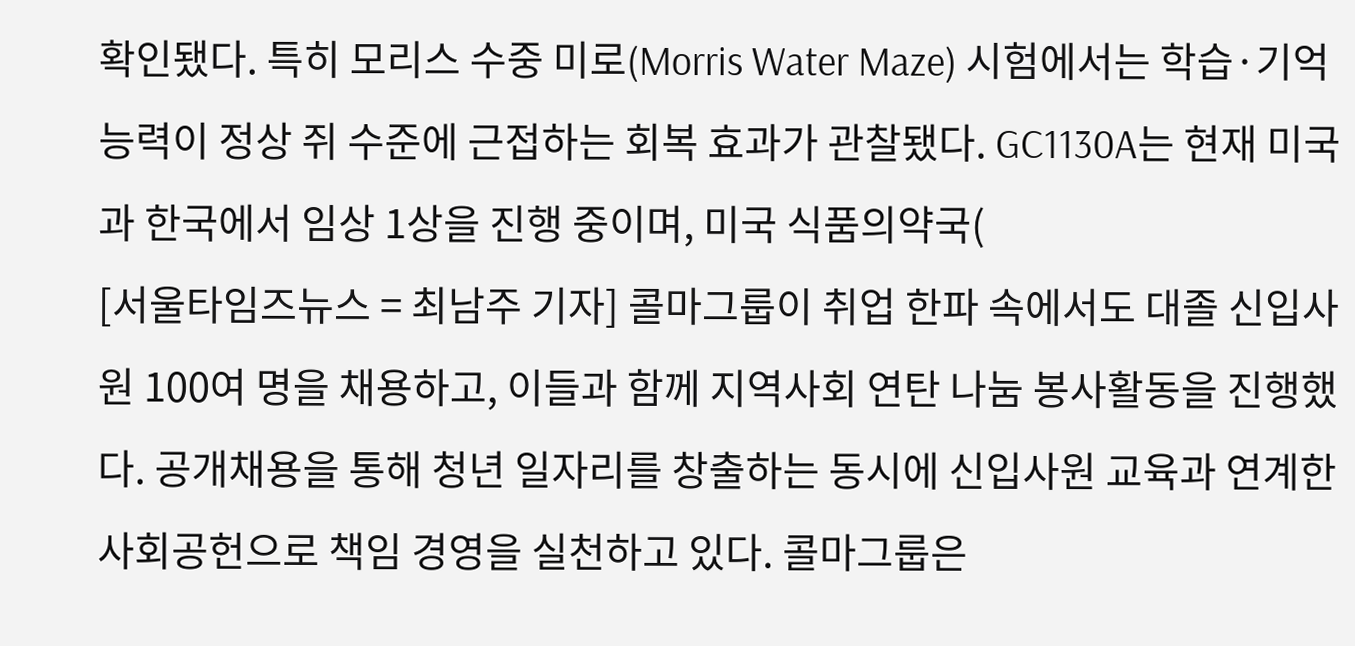확인됐다. 특히 모리스 수중 미로(Morris Water Maze) 시험에서는 학습·기억 능력이 정상 쥐 수준에 근접하는 회복 효과가 관찰됐다. GC1130A는 현재 미국과 한국에서 임상 1상을 진행 중이며, 미국 식품의약국(
[서울타임즈뉴스 = 최남주 기자] 콜마그룹이 취업 한파 속에서도 대졸 신입사원 100여 명을 채용하고, 이들과 함께 지역사회 연탄 나눔 봉사활동을 진행했다. 공개채용을 통해 청년 일자리를 창출하는 동시에 신입사원 교육과 연계한 사회공헌으로 책임 경영을 실천하고 있다. 콜마그룹은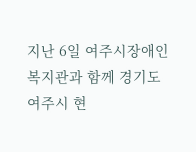지난 6일 여주시장애인복지관과 함께 경기도 여주시 현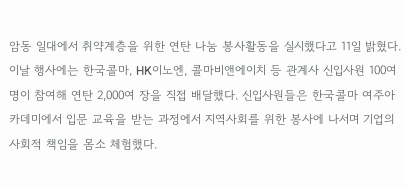암동 일대에서 취약계층을 위한 연탄 나눔 봉사활동을 실시했다고 11일 밝혔다. 이날 행사에는 한국콜마, HK이노엔, 콜마비앤에이치 등 관계사 신입사원 100여 명이 참여해 연탄 2,000여 장을 직접 배달했다. 신입사원들은 한국콜마 여주아카데미에서 입문 교육을 받는 과정에서 지역사회를 위한 봉사에 나서며 기업의 사회적 책임을 몸소 체험했다.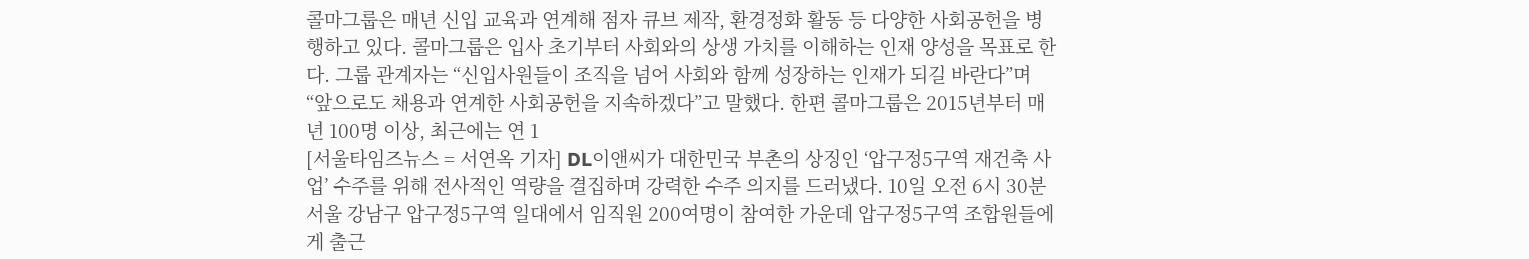콜마그룹은 매년 신입 교육과 연계해 점자 큐브 제작, 환경정화 활동 등 다양한 사회공헌을 병행하고 있다. 콜마그룹은 입사 초기부터 사회와의 상생 가치를 이해하는 인재 양성을 목표로 한다. 그룹 관계자는 “신입사원들이 조직을 넘어 사회와 함께 성장하는 인재가 되길 바란다”며 “앞으로도 채용과 연계한 사회공헌을 지속하겠다”고 말했다. 한편 콜마그룹은 2015년부터 매년 100명 이상, 최근에는 연 1
[서울타임즈뉴스 = 서연옥 기자] DL이앤씨가 대한민국 부촌의 상징인 ‘압구정5구역 재건축 사업’ 수주를 위해 전사적인 역량을 결집하며 강력한 수주 의지를 드러냈다. 10일 오전 6시 30분 서울 강남구 압구정5구역 일대에서 임직원 200여명이 참여한 가운데 압구정5구역 조합원들에게 출근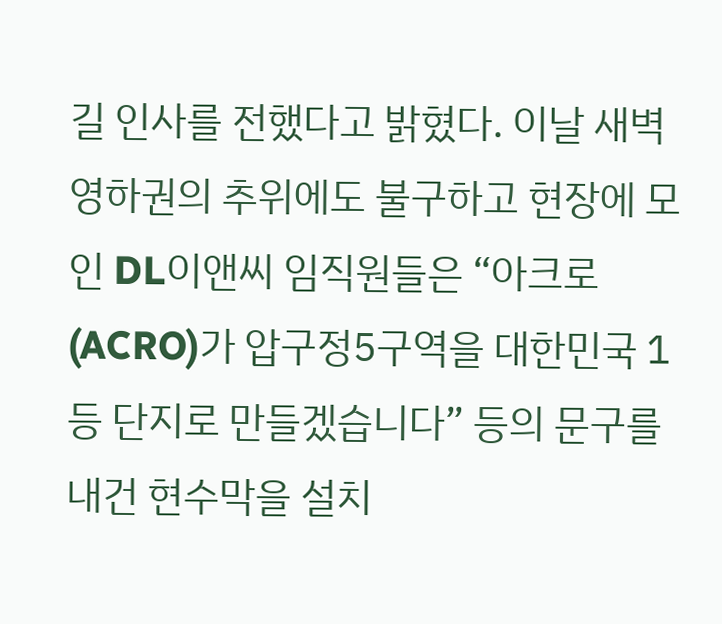길 인사를 전했다고 밝혔다. 이날 새벽 영하권의 추위에도 불구하고 현장에 모인 DL이앤씨 임직원들은 “아크로(ACRO)가 압구정5구역을 대한민국 1등 단지로 만들겠습니다” 등의 문구를 내건 현수막을 설치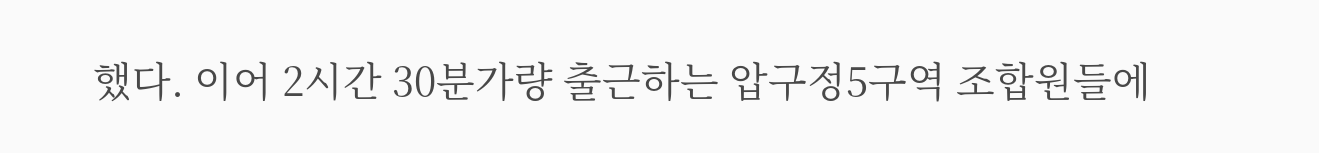했다. 이어 2시간 30분가량 출근하는 압구정5구역 조합원들에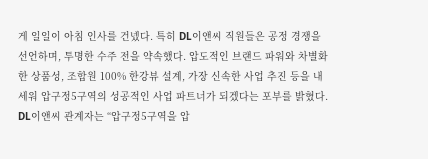게 일일이 아침 인사를 건넸다. 특히 DL이앤씨 직원들은 공정 경쟁을 선언하며, 투명한 수주 전을 약속했다. 압도적인 브랜드 파워와 차별화한 상품성, 조합원 100% 한강뷰 설계, 가장 신속한 사업 추진 등을 내세워 압구정5구역의 성공적인 사업 파트너가 되겠다는 포부를 밝혔다. DL이앤씨 관계자는 “압구정5구역을 압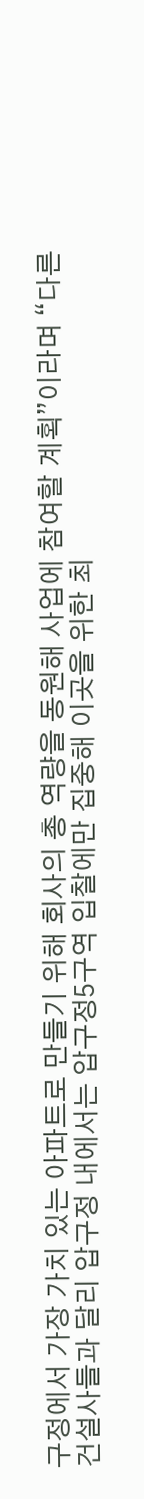구정에서 가장 가치 있는 아파트로 만들기 위해 회사의 총 역량을 동원해 사업에 참여할 계획”이라며 “다른 건설사들과 달리 압구정 내에서는 압구정5구역 입찰에만 집중해 이곳을 위한 최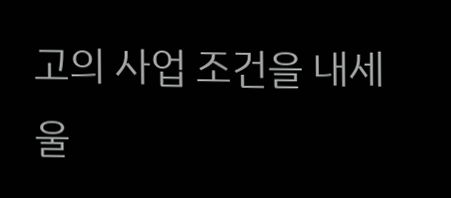고의 사업 조건을 내세울